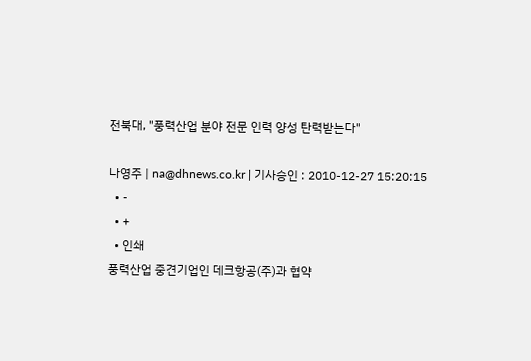전북대, "풍력산업 분야 전문 인력 양성 탄력받는다"

나영주 | na@dhnews.co.kr | 기사승인 : 2010-12-27 15:20:15
  • -
  • +
  • 인쇄
풍력산업 중견기업인 데크항공(주)과 협약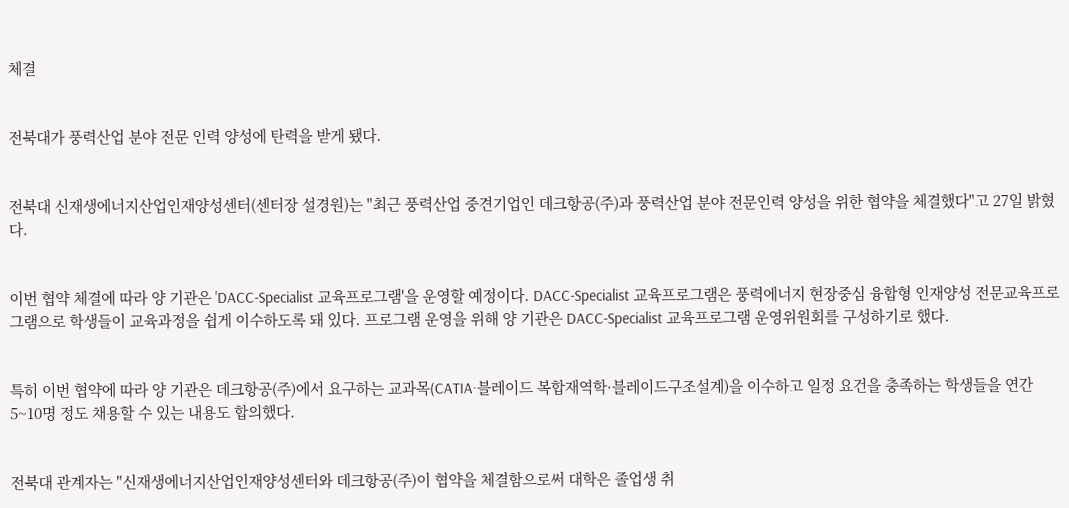체결


전북대가 풍력산업 분야 전문 인력 양성에 탄력을 받게 됐다.


전북대 신재생에너지산업인재양성센터(센터장 설경원)는 "최근 풍력산업 중견기업인 데크항공(주)과 풍력산업 분야 전문인력 양성을 위한 협약을 체결했다"고 27일 밝혔다.


이번 협약 체결에 따라 양 기관은 'DACC-Specialist 교육프로그램'을 운영할 예정이다. DACC-Specialist 교육프로그램은 풍력에너지 현장중심 융합형 인재양성 전문교육프로그램으로 학생들이 교육과정을 쉽게 이수하도록 돼 있다. 프로그램 운영을 위해 양 기관은 DACC-Specialist 교육프로그램 운영위원회를 구성하기로 했다.


특히 이번 협약에 따라 양 기관은 데크항공(주)에서 요구하는 교과목(CATIA·블레이드 복합재역학·블레이드구조설계)을 이수하고 일정 요건을 충족하는 학생들을 연간 5~10명 정도 채용할 수 있는 내용도 합의했다.


전북대 관계자는 "신재생에너지산업인재양성센터와 데크항공(주)이 협약을 체결함으로써 대학은 졸업생 취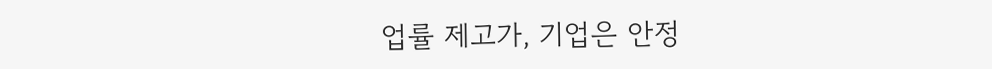업률 제고가, 기업은 안정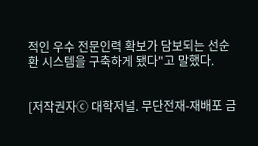적인 우수 전문인력 확보가 담보되는 선순환 시스템을 구축하게 됐다"고 말했다.


[저작권자ⓒ 대학저널. 무단전재-재배포 금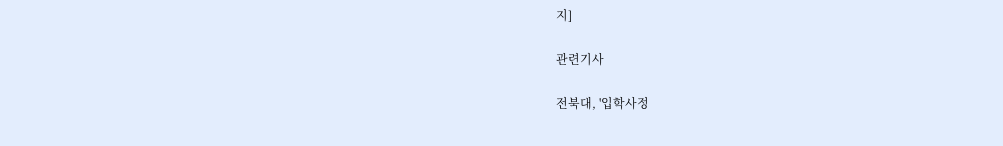지]

관련기사

전북대, '입학사정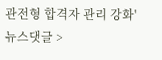관전형 합격자 관리 강화'
뉴스댓글 >